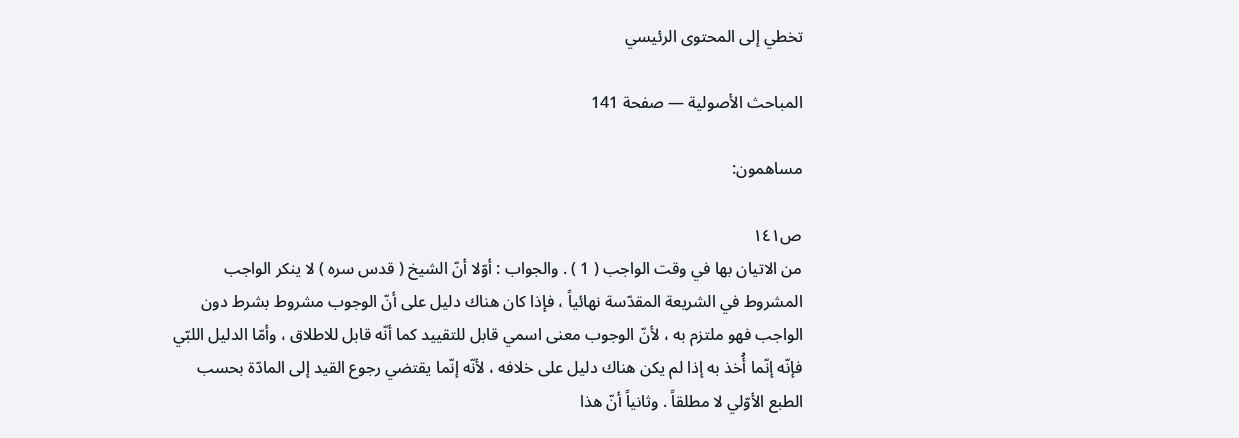تخطي إلى المحتوى الرئيسي

المباحث الأصولية — صفحة 141

مساهمون:

ص١٤١
من الاتيان بها في وقت الواجب ( 1 ) . والجواب : أوّلا أنّ الشيخ ( قدس سره ) لا ينكر الواجب المشروط في الشريعة المقدّسة نهائياً ، فإذا كان هناك دليل على أنّ الوجوب مشروط بشرط دون الواجب فهو ملتزم به ، لأنّ الوجوب معنى اسمي قابل للتقييد كما أنّه قابل للاطلاق ، وأمّا الدليل اللبّي فإنّه إنّما أُخذ به إذا لم يكن هناك دليل على خلافه ، لأنّه إنّما يقتضي رجوع القيد إلى المادّة بحسب الطبع الأوّلي لا مطلقاً . وثانياً أنّ هذا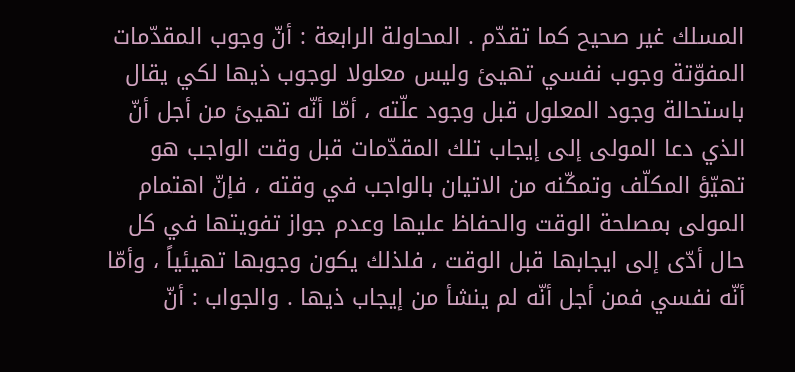المسلك غير صحيح كما تقدّم . المحاولة الرابعة : أنّ وجوب المقدّمات المفوّتة وجوب نفسي تهيئ وليس معلولا لوجوب ذيها لكي يقال باستحالة وجود المعلول قبل وجود علّته ، أمّا أنّه تهيئ من أجل أنّ الذي دعا المولى إلى إيجاب تلك المقدّمات قبل وقت الواجب هو تهيّؤ المكلّف وتمكّنه من الاتيان بالواجب في وقته ، فإنّ اهتمام المولى بمصلحة الوقت والحفاظ عليها وعدم جواز تفويتها في كل حال أدّى إلى ايجابها قبل الوقت ، فلذلك يكون وجوبها تهيئياً ، وأمّا أنّه نفسي فمن أجل أنّه لم ينشأ من إيجاب ذيها . والجواب : أنّ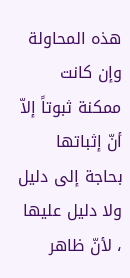هذه المحاولة وإن كانت ممكنة ثبوتاً إلاّ أنّ إثباتها بحاجة إلى دليل ولا دليل عليها ، لأنّ ظاهر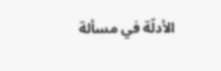الأدلّة في مسألة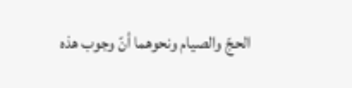الحجّ والصيام ونحوهما أنّ وجوب هذه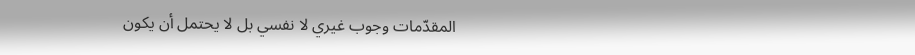المقدّمات وجوب غيري لا نفسي بل لا يحتمل أن يكون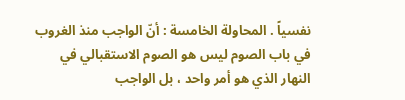نفسياً . المحاولة الخامسة : أنّ الواجب منذ الغروب في باب الصوم ليس هو الصوم الاستقبالي في النهار الذي هو أمر واحد ، بل الواجب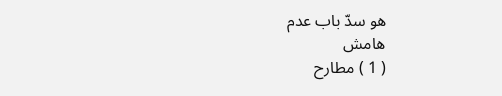هو سدّ باب عدم
هامش
( 1 ) مطارح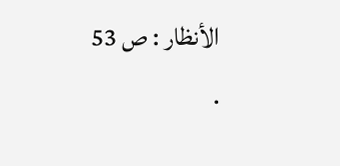الأنظار : ص 53 .